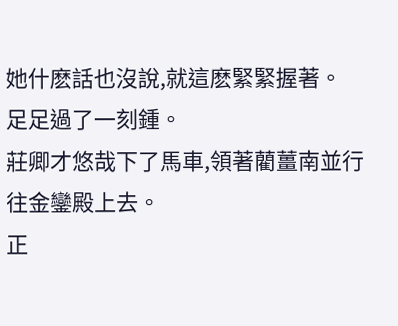她什麽話也沒說,就這麽緊緊握著。
足足過了一刻鍾。
莊卿才悠哉下了馬車,領著藺薑南並行往金鑾殿上去。
正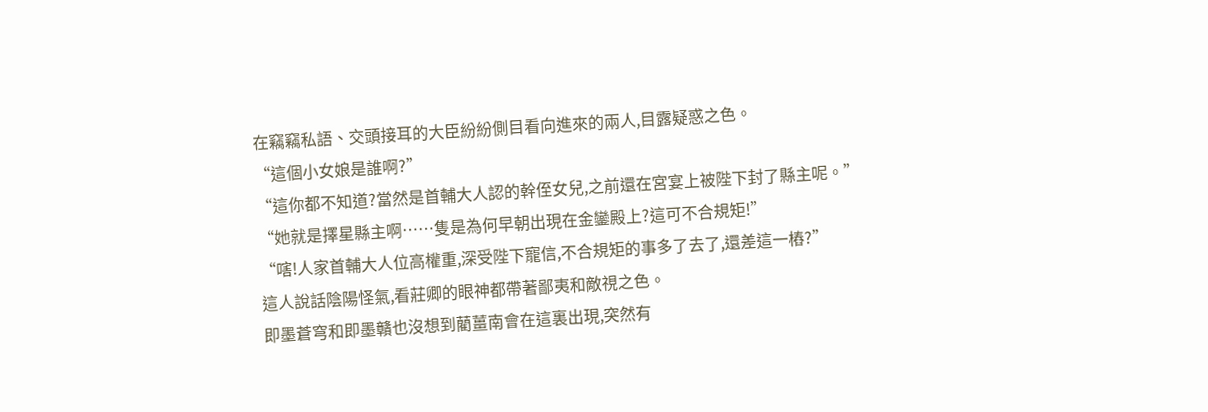在竊竊私語、交頭接耳的大臣紛紛側目看向進來的兩人,目露疑惑之色。
“這個小女娘是誰啊?”
“這你都不知道?當然是首輔大人認的幹侄女兒,之前還在宮宴上被陛下封了縣主呢。”
“她就是擇星縣主啊……隻是為何早朝出現在金鑾殿上?這可不合規矩!”
“嗐!人家首輔大人位高權重,深受陛下寵信,不合規矩的事多了去了,還差這一樁?”
這人說話陰陽怪氣,看莊卿的眼神都帶著鄙夷和敵視之色。
即墨蒼穹和即墨贛也沒想到藺薑南會在這裏出現,突然有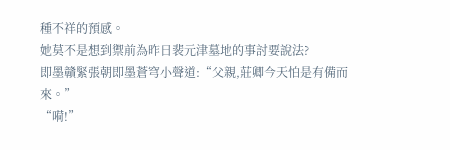種不祥的預感。
她莫不是想到禦前為昨日裴元津墓地的事討要說法?
即墨贛緊張朝即墨蒼穹小聲道:“父親,莊卿今天怕是有備而來。”
“嗬!”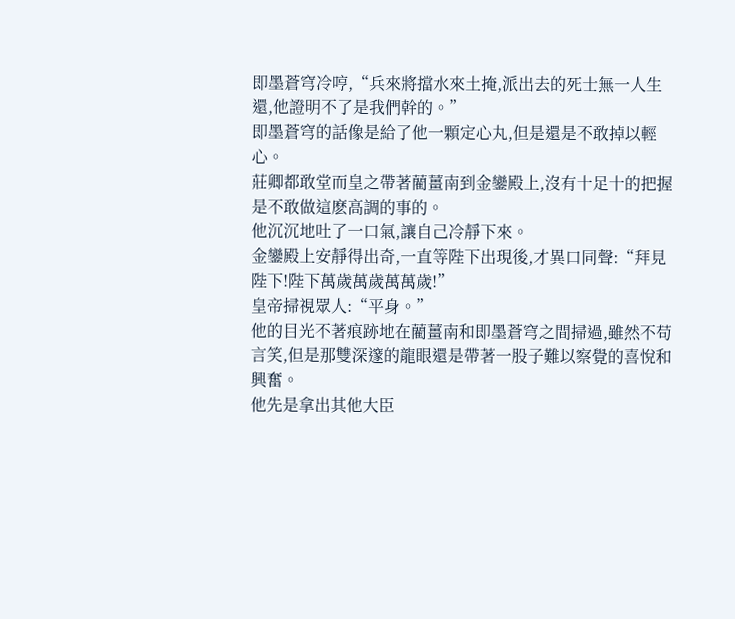即墨蒼穹冷哼,“兵來將擋水來土掩,派出去的死士無一人生還,他證明不了是我們幹的。”
即墨蒼穹的話像是給了他一顆定心丸,但是還是不敢掉以輕心。
莊卿都敢堂而皇之帶著藺薑南到金鑾殿上,沒有十足十的把握是不敢做這麽高調的事的。
他沉沉地吐了一口氣,讓自己冷靜下來。
金鑾殿上安靜得出奇,一直等陛下出現後,才異口同聲:“拜見陛下!陛下萬歲萬歲萬萬歲!”
皇帝掃視眾人:“平身。”
他的目光不著痕跡地在藺薑南和即墨蒼穹之間掃過,雖然不苟言笑,但是那雙深邃的龍眼還是帶著一股子難以察覺的喜悅和興奮。
他先是拿出其他大臣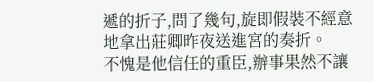遞的折子,問了幾句,旋即假裝不經意地拿出莊卿昨夜送進宮的奏折。
不愧是他信任的重臣,辦事果然不讓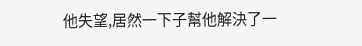他失望,居然一下子幫他解決了一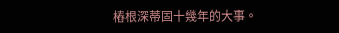樁根深蒂固十幾年的大事。